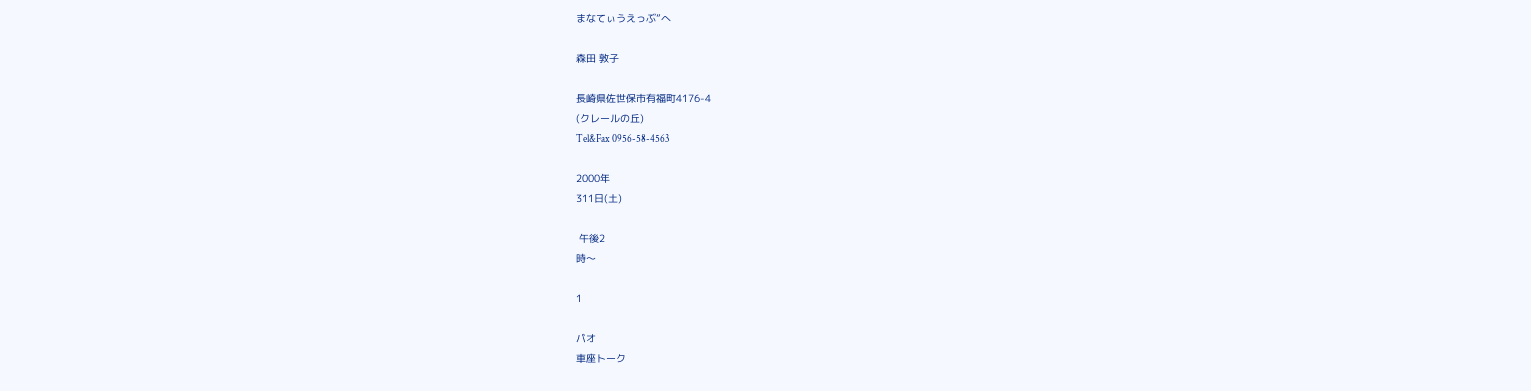まなてぃうえっぶ”へ

森田 敦子

長崎県佐世保市有福町4176-4
(クレールの丘)
Tel&Fax 0956-58-4563

2000年
311日(土)

 午後2
時〜

1

パオ
車座トーク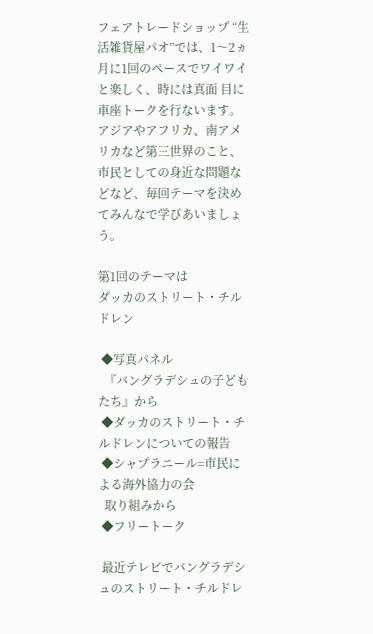フェアトレードショップ “生活雑貨屋パオ”では、1〜2ヵ月に1回のペースでワイワイと楽しく、時には真面 目に車座トークを行ないます。アジアやアフリカ、南アメリカなど第三世界のこと、市民としての身近な問題などなど、毎回テーマを決めてみんなで学びあいましょう。

第1回のテーマは
ダッカのストリート・チルドレン

 ◆写真パネル
  『バングラデシュの子どもたち』から
 ◆ダッカのストリート・チルドレンについての報告
 ◆シャプラニール=市民による海外協力の会
  取り組みから
 ◆フリートーク

 最近テレビでバングラデシュのストリート・チルドレ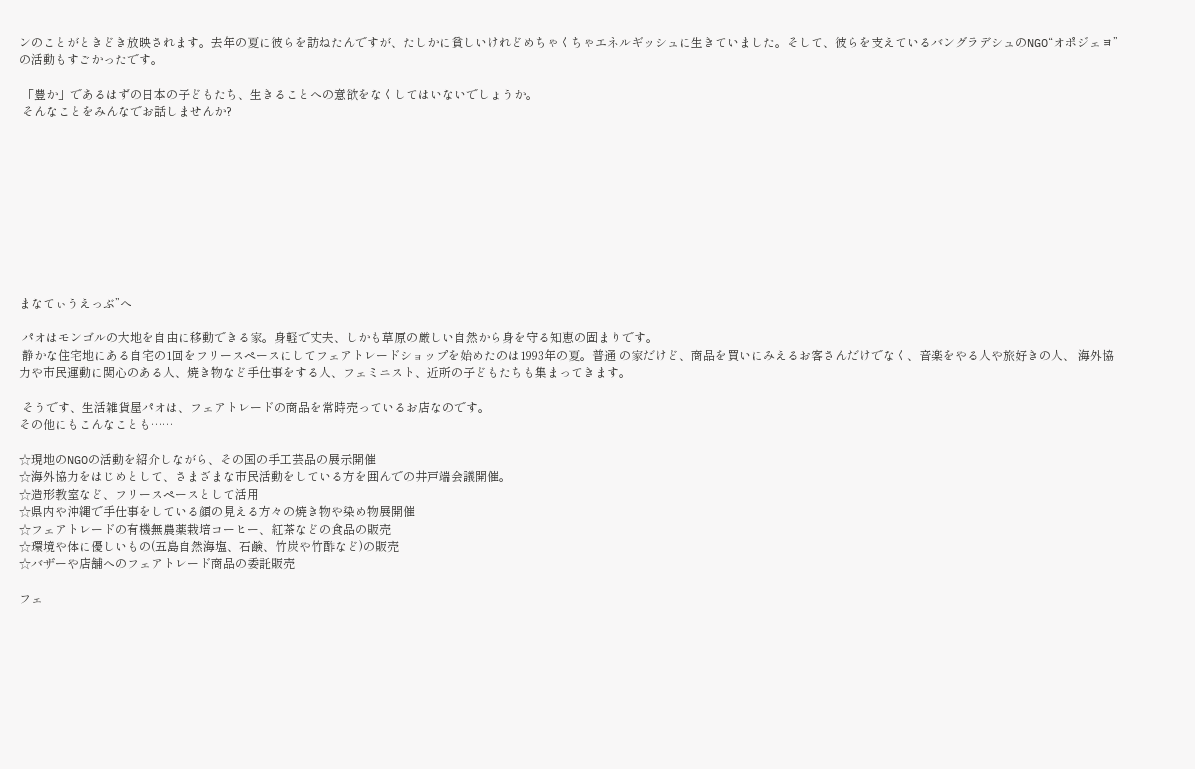ンのことがときどき放映されます。去年の夏に彼らを訪ねたんですが、たしかに貧しいけれどめちゃくちゃエネルギッシュに生きていました。そして、彼らを支えているバングラデシュのNGO“オポジェヨ”の活動もすごかったです。

 「豊か」であるはずの日本の子どもたち、生きることへの意欲をなくしてはいないでしょうか。
 そんなことをみんなでお話しませんか?










まなてぃうえっぶ”へ

 パオはモンゴルの大地を自由に移動できる家。身軽で丈夫、しかも草原の厳しい自然から身を守る知恵の固まりです。
 静かな住宅地にある自宅の1回をフリースペースにしてフェアトレードショップを始めたのは1993年の夏。普通 の家だけど、商品を買いにみえるお客さんだけでなく、音楽をやる人や旅好きの人、 海外協力や市民運動に関心のある人、焼き物など手仕事をする人、フェミニスト、近所の子どもたちも集まってきます。

 そうです、生活雑貨屋パオは、フェアトレードの商品を常時売っているお店なのです。
その他にもこんなことも……

☆現地のNGOの活動を紹介しながら、その国の手工芸品の展示開催
☆海外協力をはじめとして、さまざまな市民活動をしている方を囲んでの井戸端会議開催。
☆造形教室など、フリースペースとして活用
☆県内や沖縄で手仕事をしている顔の見える方々の焼き物や染め物展開催
☆フェアトレードの有機無農薬栽培コーヒー、紅茶などの食品の販売
☆環境や体に優しいもの(五島自然海塩、石鹸、竹炭や竹酢など)の販売
☆バザーや店舗へのフェアトレード商品の委託販売

フェ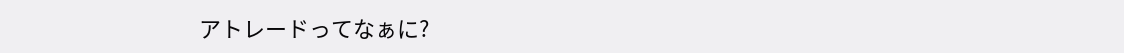アトレードってなぁに?